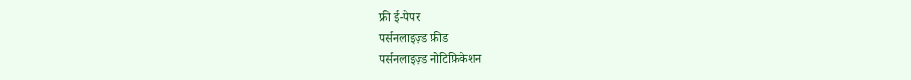फ्री ई-पेपर
पर्सनलाइज़्ड फ़ीड
पर्सनलाइज़्ड नोटिफ़िकेशन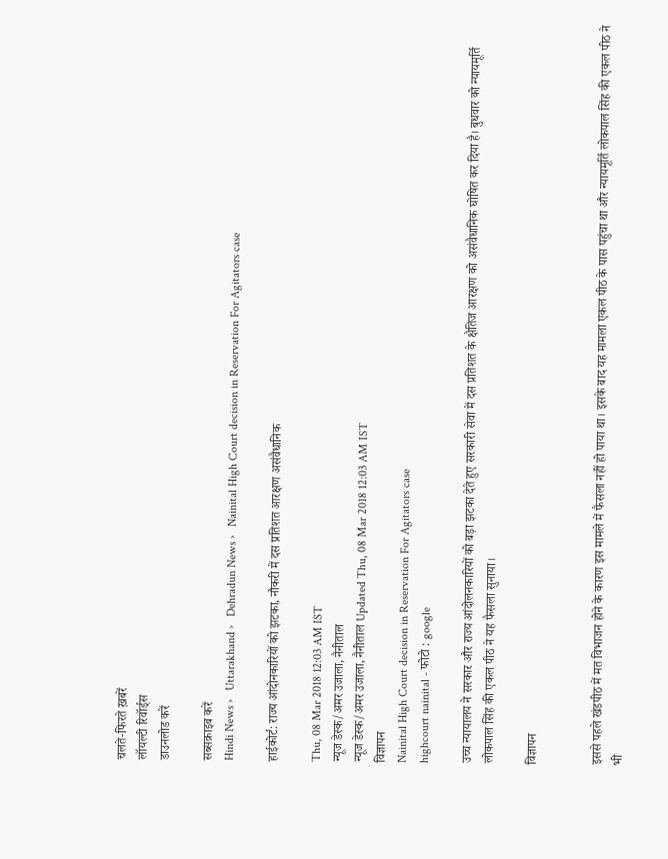चलते-फिरते ख़बरें
लॉयल्टी रिवॉर्ड्स
डाउनलोड करें

सब्सक्राइब करें
Hindi News ›   Uttarakhand ›   Dehradun News ›   Nainital High Court decision in Reservation For Agitators case

हाईकोर्ट: राज्य आंदोनकारियों को झटका, नौकरी में दस प्रतिशत आरक्षण असंवैधानिक

Thu, 08 Mar 2018 12:03 AM IST
न्यूज डेस्क/अमर उजाला, नैनीताल
न्यूज डेस्क/अमर उजाला, नैनीताल Updated Thu, 08 Mar 2018 12:03 AM IST
विज्ञापन
Nainital High Court decision in Reservation For Agitators case
highcourt nainital - फोटो : google

उच्च न्यायालय ने सरकार और राज्य आंदोलनकारियों को बड़ा झटका देते हुए सरकारी सेवा में दस प्रतिशत के क्षैतिज आरक्षण को असंवैधानिक घोषित कर दिया है। बुधवार को न्यायमूर्ति लोकपाल सिंह की एकल पीठ ने यह फैसला सुनाया।

विज्ञापन


इससे पहले खंडपीठ में मत विभाजन होने के कारण इस मामले में फैसला नहीं हो पाया था। इसके बाद यह मामला एकल पीठ के पास पहुंचा था और न्यायमूर्ति लोकपाल सिंह की एकल पीठ ने भी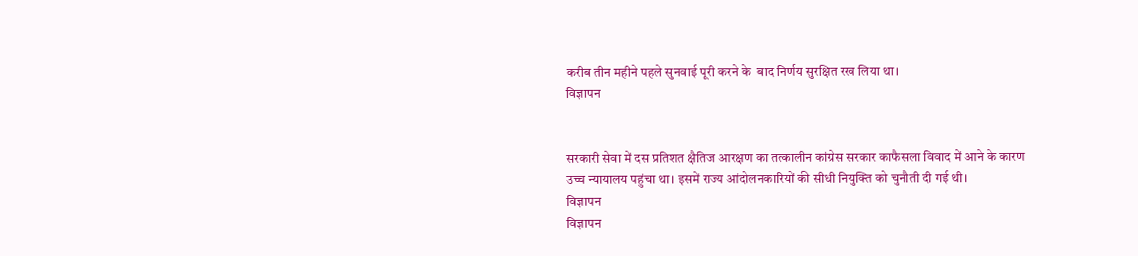करीब तीन महीने पहले सुनवाई पूरी करने के  बाद निर्णय सुरक्षित रख लिया था।
विज्ञापन


सरकारी सेवा में दस प्रतिशत क्षैतिज आरक्षण का तत्कालीन कांग्रेस सरकार काफैसला विवाद में आने के कारण उच्च न्यायालय पहुंचा था। इसमें राज्य आंदोलनकारियों की सीधी नियुक्ति को चुनौती दी गई थी।
विज्ञापन
विज्ञापन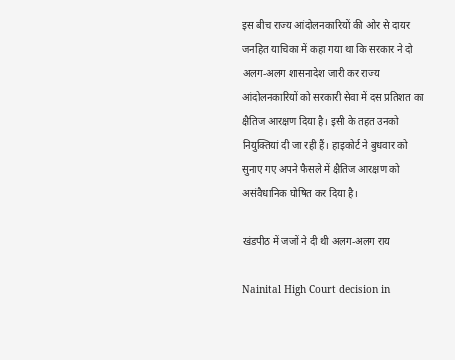इस बीच राज्य आंदोलनकारियों की ओर से दायर जनहित याचिका में कहा गया था कि सरकार ने दो अलग-अलग शासनादेश जारी कर राज्य आंदोलनकारियों को सरकारी सेवा में दस प्रतिशत का क्षैतिज आरक्षण दिया है। इसी के तहत उनको नियुक्तियां दी जा रही हैं। हाइकोर्ट ने बुधवार को सुनाए गए अपने फैसले में क्षैतिज आरक्षण को असंवैधानिक घोषित कर दिया है।

खंडपीठ में जजों ने दी थी अलग-अलग राय

Nainital High Court decision in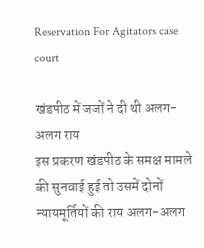Reservation For Agitators case
court

खंडपीठ में जजों ने दी थी अलग-अलग राय
इस प्रकरण खंडपीठ के समक्ष मामले की सुनवाई हुई तो उसमें दोनों न्यायमूर्तियों की राय अलग-अलग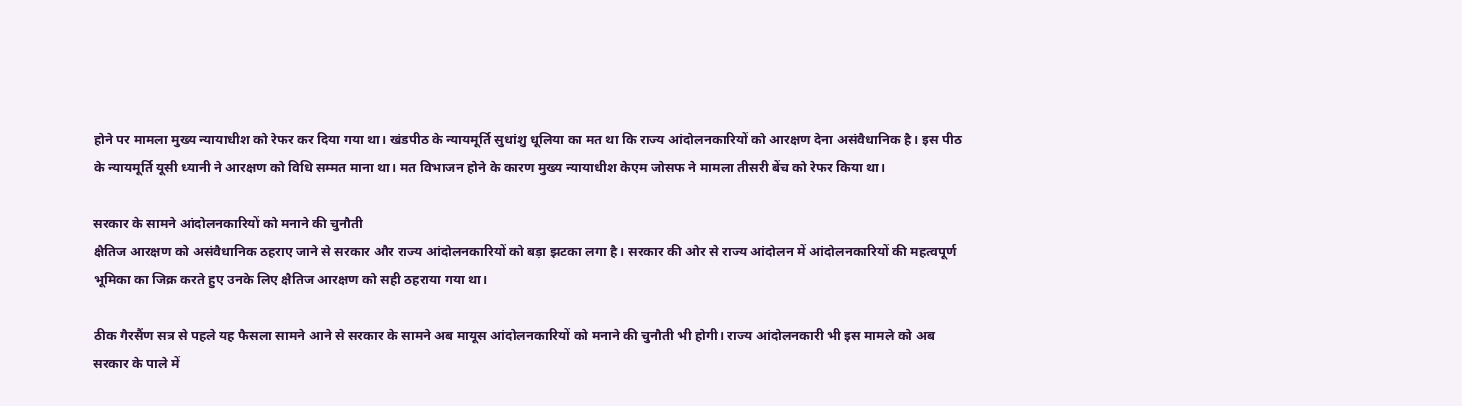होने पर मामला मुख्य न्यायाधीश को रेफर कर दिया गया था। खंडपीठ के न्यायमूर्ति सुधांशु धूलिया का मत था कि राज्य आंदोलनकारियों को आरक्षण देना असंवैधानिक है। इस पीठ के न्यायमूर्ति यूसी ध्यानी ने आरक्षण को विधि सम्मत माना था। मत विभाजन होने के कारण मुख्य न्यायाधीश केएम जोसफ ने मामला तीसरी बेंच को रेफर किया था।

सरकार के सामने आंदोलनकारियों को मनाने की चुनौती
क्षैतिज आरक्षण को असंवैधानिक ठहराए जाने से सरकार और राज्य आंदोलनकारियों को बड़ा झटका लगा है। सरकार की ओर से राज्य आंदोलन में आंदोलनकारियों की महत्वपूर्ण भूमिका का जिक्र करते हुए उनके लिए क्षैतिज आरक्षण को सही ठहराया गया था।

ठीक गैरसैंण सत्र से पहले यह फैसला सामने आने से सरकार के सामने अब मायूस आंदोलनकारियों को मनाने की चुनौती भी होगी। राज्य आंदोलनकारी भी इस मामले को अब सरकार के पाले में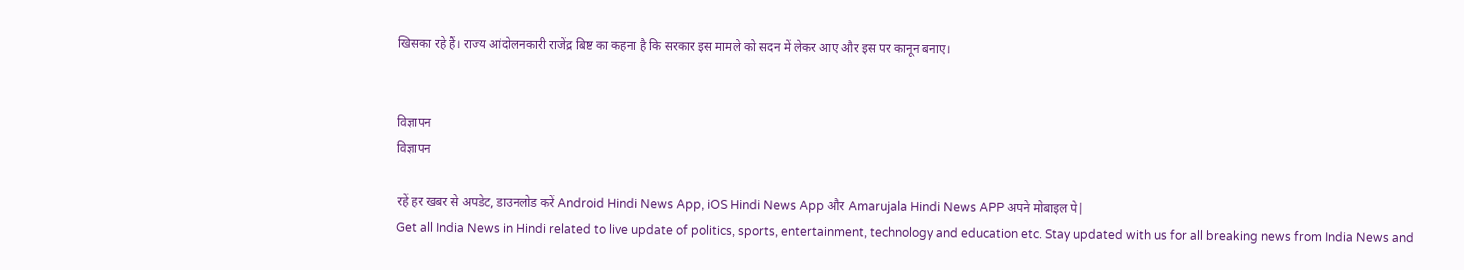खिसका रहे हैं। राज्य आंदोलनकारी राजेंद्र बिष्ट का कहना है कि सरकार इस मामले को सदन में लेकर आए और इस पर कानून बनाए।


विज्ञापन
विज्ञापन

रहें हर खबर से अपडेट, डाउनलोड करें Android Hindi News App, iOS Hindi News App और Amarujala Hindi News APP अपने मोबाइल पे|
Get all India News in Hindi related to live update of politics, sports, entertainment, technology and education etc. Stay updated with us for all breaking news from India News and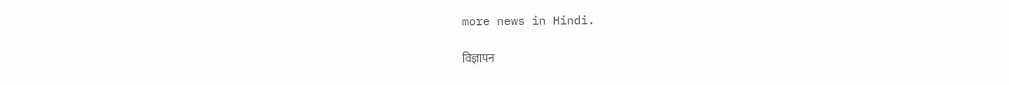more news in Hindi.

विज्ञापन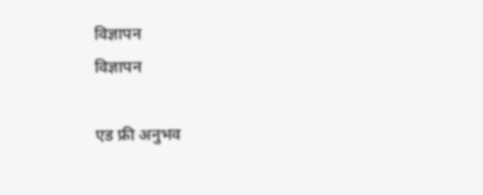विज्ञापन
विज्ञापन

एड फ्री अनुभव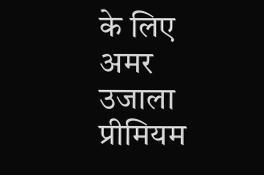के लिए अमर उजाला प्रीमियम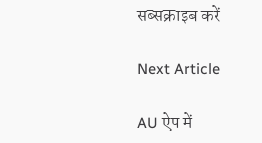सब्सक्राइब करें

Next Article

AU ऐप में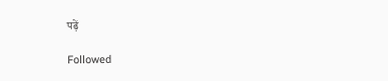पढ़ें

Followed